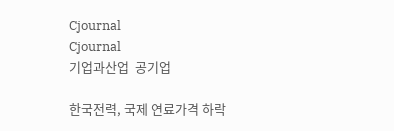Cjournal
Cjournal
기업과산업  공기업

한국전력, 국제 연료가격 하락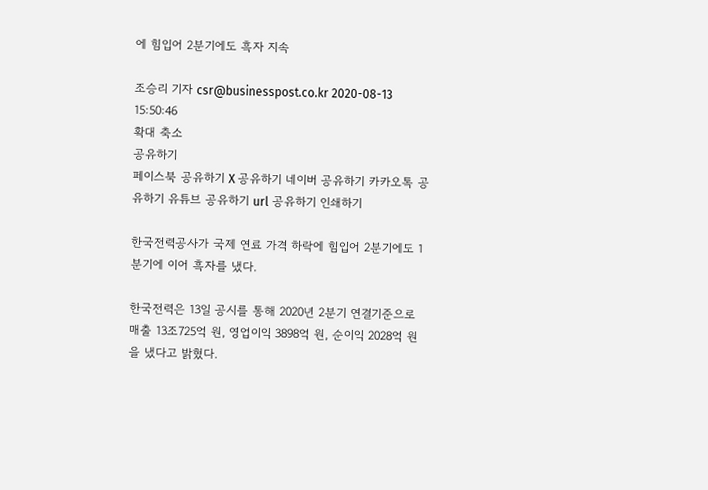에 힘입어 2분기에도 흑자 지속

조승리 기자 csr@businesspost.co.kr 2020-08-13 15:50:46
확대 축소
공유하기
페이스북 공유하기 X 공유하기 네이버 공유하기 카카오톡 공유하기 유튜브 공유하기 url 공유하기 인쇄하기

한국전력공사가 국제 연료 가격 하락에 힘입어 2분기에도 1분기에 이어 흑자를 냈다.

한국전력은 13일 공시를 통해 2020년 2분기 연결기준으로 매출 13조725억 원, 영업이익 3898억 원, 순이익 2028억 원을 냈다고 밝혔다.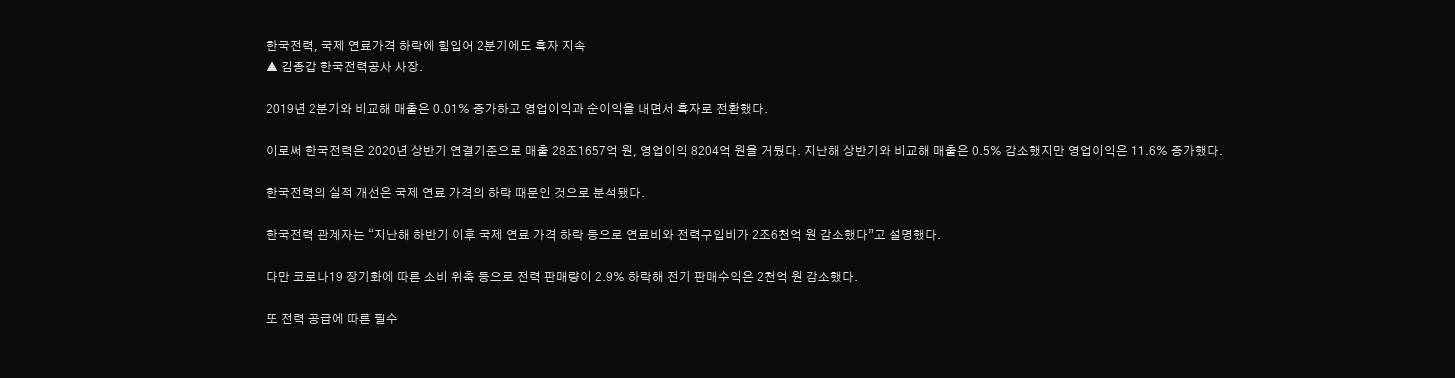한국전력, 국제 연료가격 하락에 힘입어 2분기에도 흑자 지속
▲ 김종갑 한국전력공사 사장.

2019년 2분기와 비교해 매출은 0.01% 증가하고 영업이익과 순이익을 내면서 흑자로 전환했다.

이로써 한국전력은 2020년 상반기 연결기준으로 매출 28조1657억 원, 영업이익 8204억 원을 거뒀다. 지난해 상반기와 비교해 매출은 0.5% 감소했지만 영업이익은 11.6% 증가했다.

한국전력의 실적 개선은 국제 연료 가격의 하락 때문인 것으로 분석됐다.

한국전력 관계자는 “지난해 하반기 이후 국제 연료 가격 하락 등으로 연료비와 전력구입비가 2조6천억 원 감소했다”고 설명했다.

다만 코로나19 장기화에 따른 소비 위축 등으로 전력 판매량이 2.9% 하락해 전기 판매수익은 2천억 원 감소했다.

또 전력 공급에 따른 필수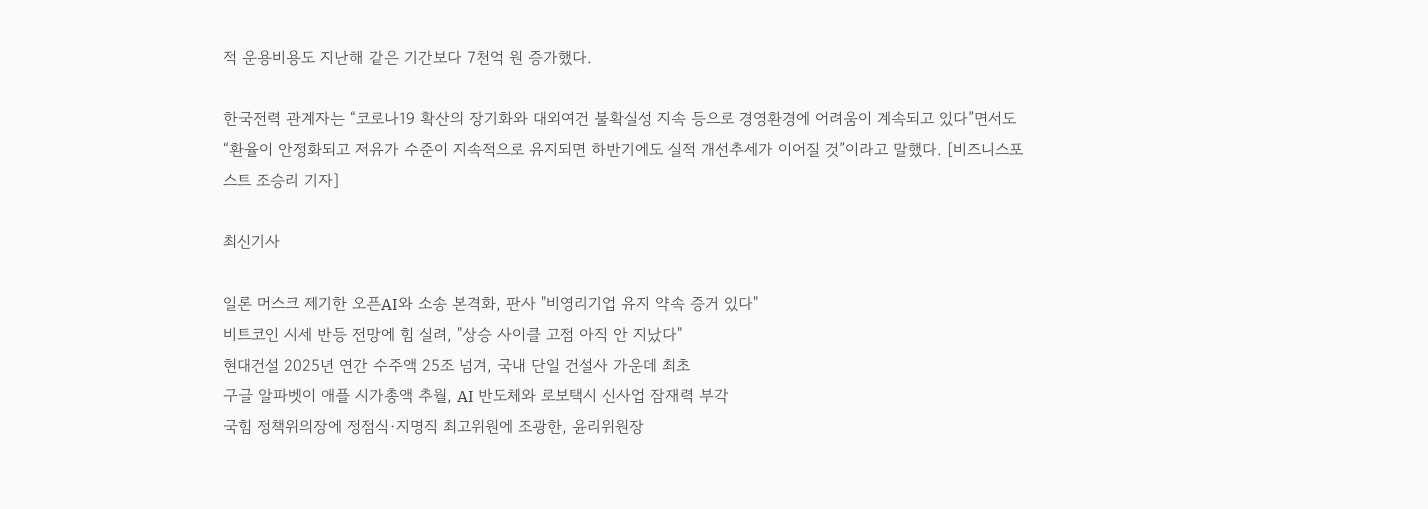적 운용비용도 지난해 같은 기간보다 7천억 원 증가했다.

한국전력 관계자는 “코로나19 확산의 장기화와 대외여건 불확실성 지속 등으로 경영환경에 어려움이 계속되고 있다”면서도 “환율이 안정화되고 저유가 수준이 지속적으로 유지되면 하반기에도 실적 개선추세가 이어질 것”이라고 말했다. [비즈니스포스트 조승리 기자]

최신기사

일론 머스크 제기한 오픈AI와 소송 본격화, 판사 "비영리기업 유지 약속 증거 있다"
비트코인 시세 반등 전망에 힘 실려, "상승 사이클 고점 아직 안 지났다"
현대건설 2025년 연간 수주액 25조 넘겨, 국내 단일 건설사 가운데 최초
구글 알파벳이 애플 시가총액 추월, AI 반도체와 로보택시 신사업 잠재력 부각
국힘 정책위의장에 정점식·지명직 최고위원에 조광한, 윤리위원장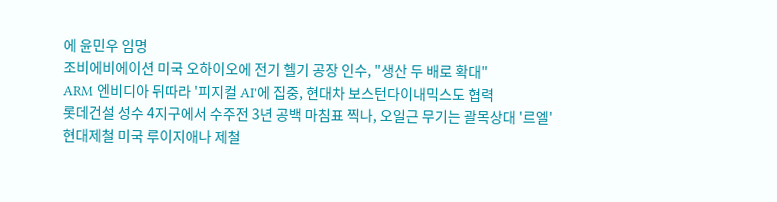에 윤민우 임명
조비에비에이션 미국 오하이오에 전기 헬기 공장 인수, "생산 두 배로 확대"
ARM 엔비디아 뒤따라 '피지컬 AI'에 집중, 현대차 보스턴다이내믹스도 협력
롯데건설 성수 4지구에서 수주전 3년 공백 마침표 찍나, 오일근 무기는 괄목상대 '르엘'
현대제철 미국 루이지애나 제철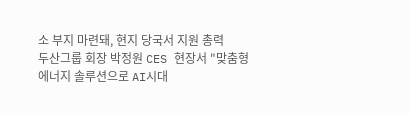소 부지 마련돼, 현지 당국서 지원 총력
두산그룹 회장 박정원 CES 현장서 "맞춤형 에너지 솔루션으로 AI시대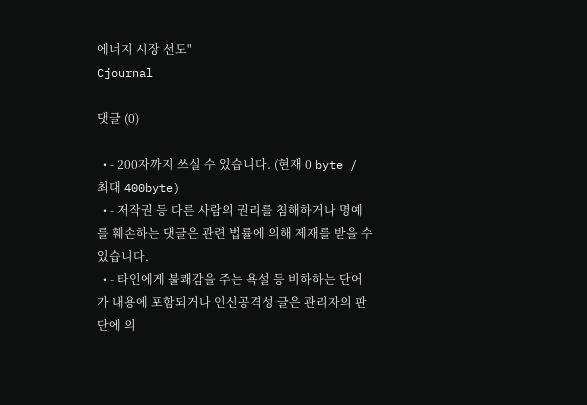에너지 시장 선도"
Cjournal

댓글 (0)

  • - 200자까지 쓰실 수 있습니다. (현재 0 byte / 최대 400byte)
  • - 저작권 등 다른 사람의 권리를 침해하거나 명예를 훼손하는 댓글은 관련 법률에 의해 제재를 받을 수 있습니다.
  • - 타인에게 불쾌감을 주는 욕설 등 비하하는 단어가 내용에 포함되거나 인신공격성 글은 관리자의 판단에 의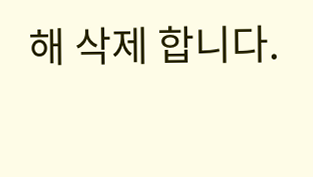해 삭제 합니다.